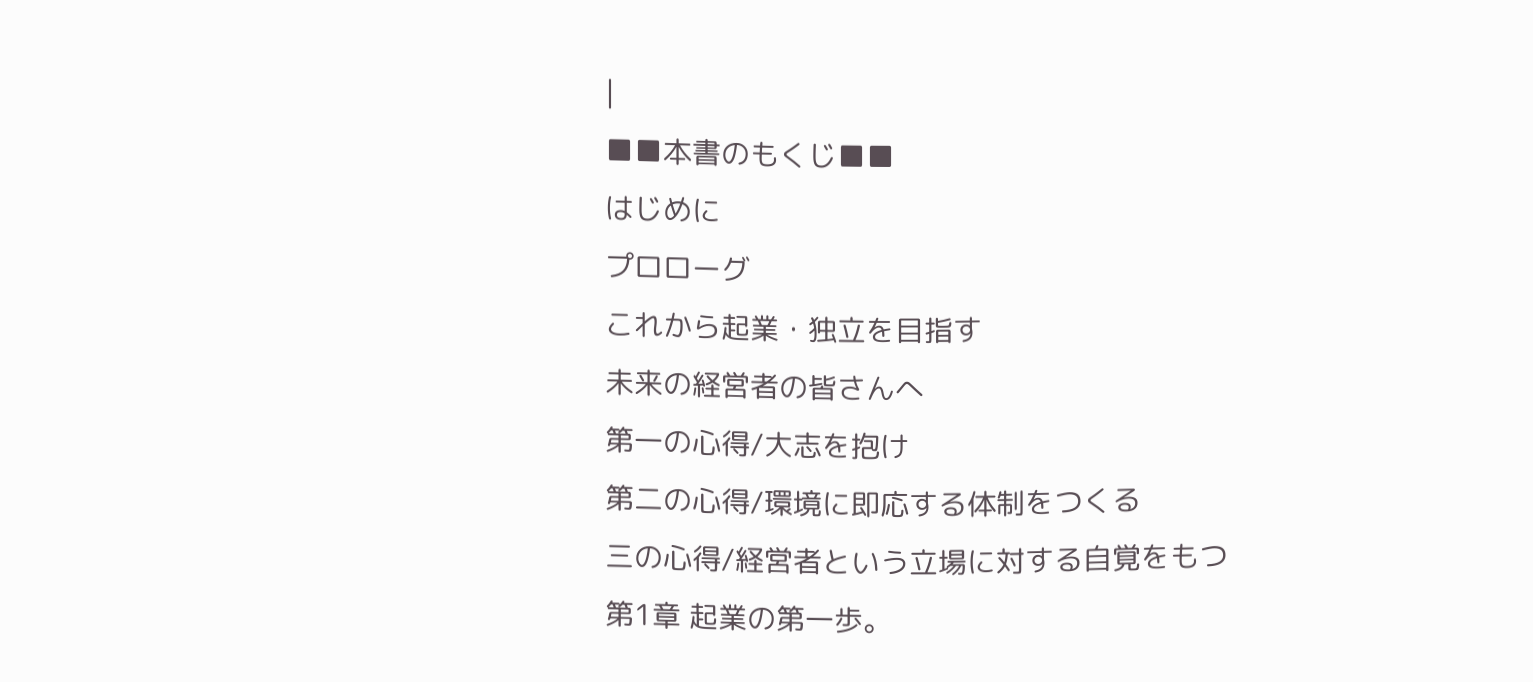|
■■本書のもくじ■■
はじめに
プロローグ
これから起業・独立を目指す
未来の経営者の皆さんへ
第一の心得/大志を抱け
第二の心得/環境に即応する体制をつくる
三の心得/経営者という立場に対する自覚をもつ
第1章 起業の第一歩。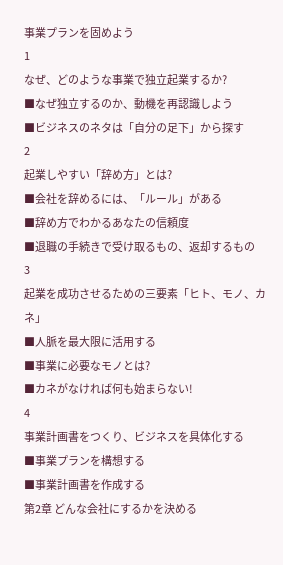事業プランを固めよう
1
なぜ、どのような事業で独立起業するか?
■なぜ独立するのか、動機を再認識しよう
■ビジネスのネタは「自分の足下」から探す
2
起業しやすい「辞め方」とは?
■会社を辞めるには、「ルール」がある
■辞め方でわかるあなたの信頼度
■退職の手続きで受け取るもの、返却するもの
3
起業を成功させるための三要素「ヒト、モノ、カネ」
■人脈を最大限に活用する
■事業に必要なモノとは?
■カネがなければ何も始まらない!
4
事業計画書をつくり、ビジネスを具体化する
■事業プランを構想する
■事業計画書を作成する
第2章 どんな会社にするかを決める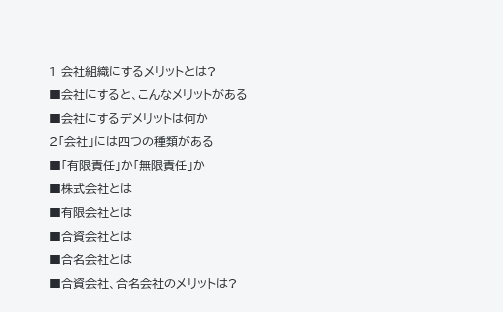1 会社組織にするメリットとは?
■会社にすると、こんなメリットがある
■会社にするデメリットは何か
2「会社」には四つの種類がある
■「有限責任」か「無限責任」か
■株式会社とは
■有限会社とは
■合資会社とは
■合名会社とは
■合資会社、合名会社のメリットは?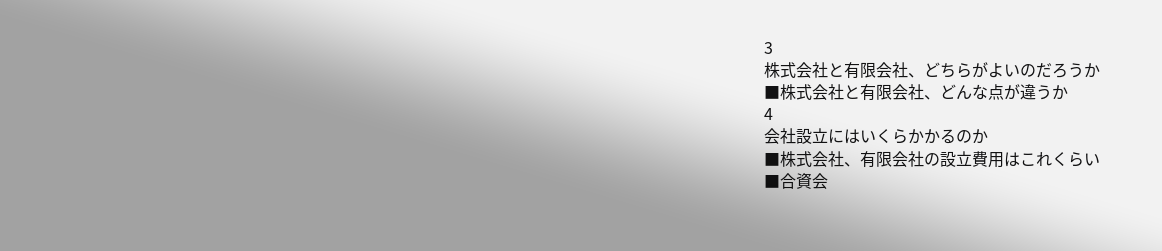3
株式会社と有限会社、どちらがよいのだろうか
■株式会社と有限会社、どんな点が違うか
4
会社設立にはいくらかかるのか
■株式会社、有限会社の設立費用はこれくらい
■合資会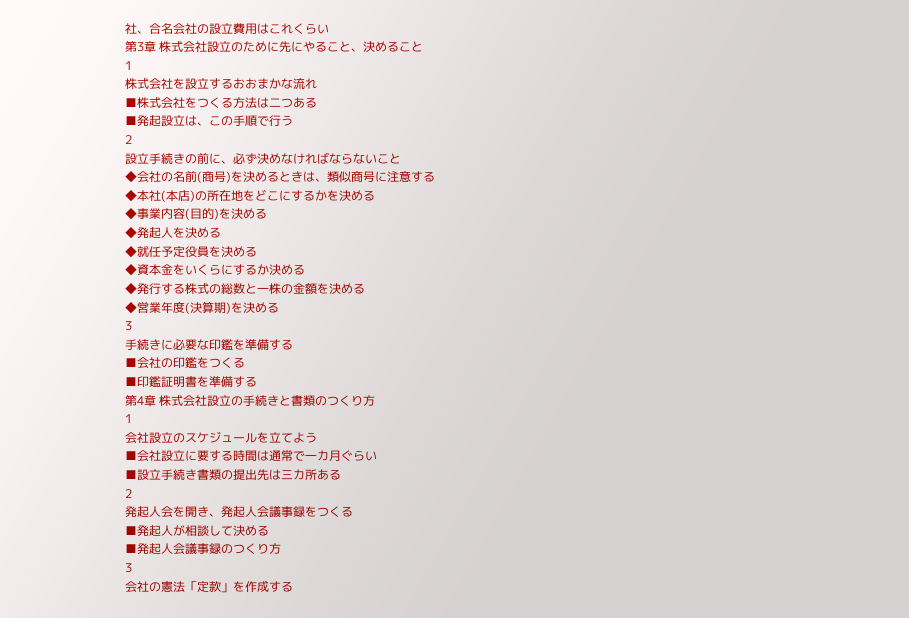社、合名会社の設立費用はこれくらい
第3章 株式会社設立のために先にやること、決めること
1
株式会社を設立するおおまかな流れ
■株式会社をつくる方法は二つある
■発起設立は、この手順で行う
2
設立手続きの前に、必ず決めなければならないこと
◆会社の名前(商号)を決めるときは、類似商号に注意する
◆本社(本店)の所在地をどこにするかを決める
◆事業内容(目的)を決める
◆発起人を決める
◆就任予定役員を決める
◆資本金をいくらにするか決める
◆発行する株式の総数と一株の金額を決める
◆営業年度(決算期)を決める
3
手続きに必要な印鑑を準備する
■会社の印鑑をつくる
■印鑑証明書を準備する
第4章 株式会社設立の手続きと書類のつくり方
1
会社設立のスケジュールを立てよう
■会社設立に要する時間は通常で一カ月ぐらい
■設立手続き書類の提出先は三カ所ある
2
発起人会を開き、発起人会議事録をつくる
■発起人が相談して決める
■発起人会議事録のつくり方
3
会社の憲法「定款」を作成する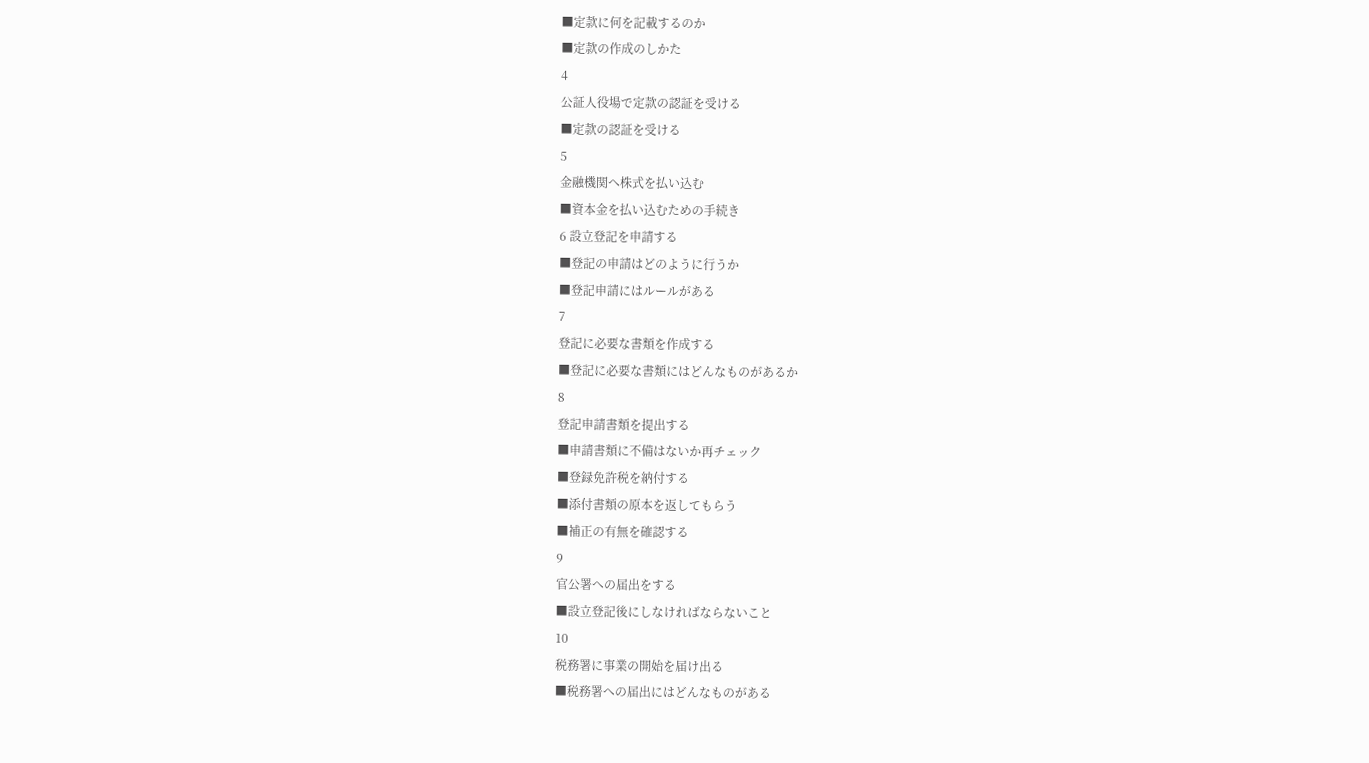■定款に何を記載するのか
■定款の作成のしかた
4
公証人役場で定款の認証を受ける
■定款の認証を受ける
5
金融機関へ株式を払い込む
■資本金を払い込むための手続き
6 設立登記を申請する
■登記の申請はどのように行うか
■登記申請にはルールがある
7
登記に必要な書類を作成する
■登記に必要な書類にはどんなものがあるか
8
登記申請書類を提出する
■申請書類に不備はないか再チェック
■登録免許税を納付する
■添付書類の原本を返してもらう
■補正の有無を確認する
9
官公署への届出をする
■設立登記後にしなければならないこと
10
税務署に事業の開始を届け出る
■税務署への届出にはどんなものがある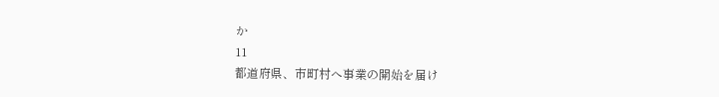か
11
都道府県、市町村へ事業の開始を届け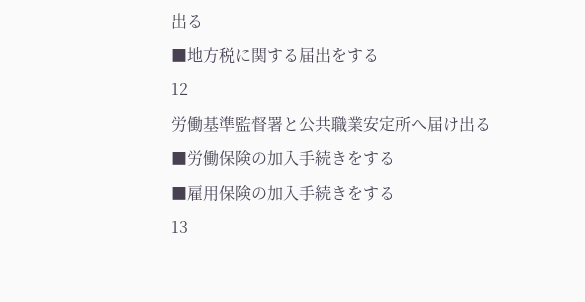出る
■地方税に関する届出をする
12
労働基準監督署と公共職業安定所へ届け出る
■労働保険の加入手続きをする
■雇用保険の加入手続きをする
13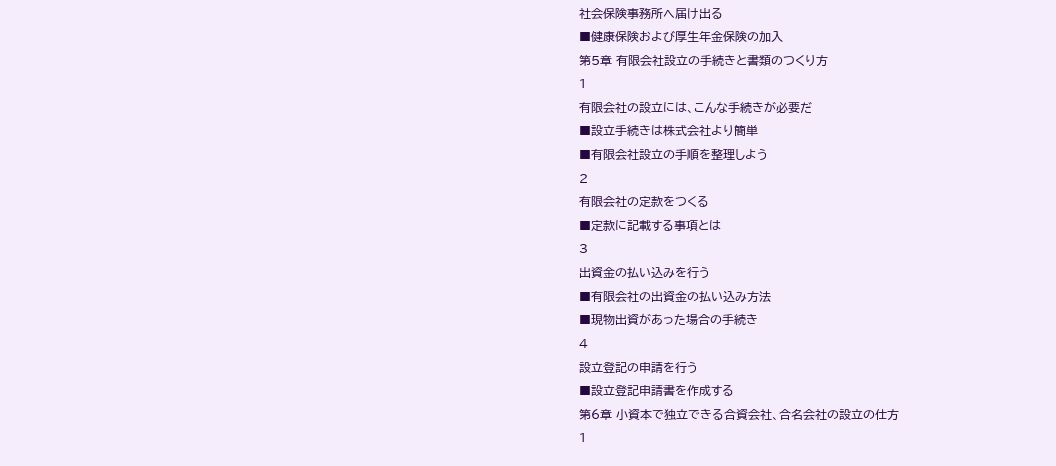社会保険事務所へ届け出る
■健康保険および厚生年金保険の加入
第5章 有限会社設立の手続きと書類のつくり方
1
有限会社の設立には、こんな手続きが必要だ
■設立手続きは株式会社より簡単
■有限会社設立の手順を整理しよう
2
有限会社の定款をつくる
■定款に記載する事項とは
3
出資金の払い込みを行う
■有限会社の出資金の払い込み方法
■現物出資があった場合の手続き
4
設立登記の申請を行う
■設立登記申請書を作成する
第6章 小資本で独立できる合資会社、合名会社の設立の仕方
1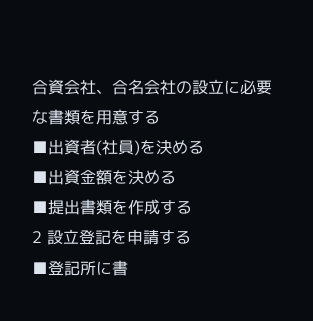合資会社、合名会社の設立に必要な書類を用意する
■出資者(社員)を決める
■出資金額を決める
■提出書類を作成する
2 設立登記を申請する
■登記所に書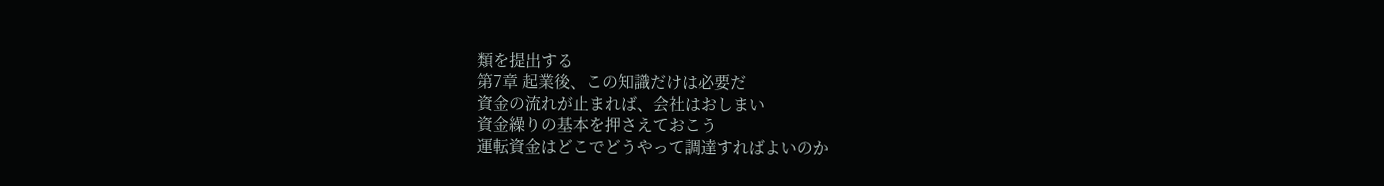類を提出する
第7章 起業後、この知識だけは必要だ
資金の流れが止まれば、会社はおしまい
資金繰りの基本を押さえておこう
運転資金はどこでどうやって調達すればよいのか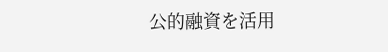公的融資を活用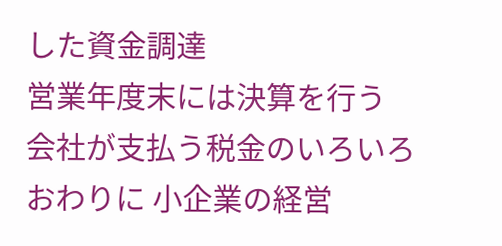した資金調達
営業年度末には決算を行う
会社が支払う税金のいろいろ
おわりに 小企業の経営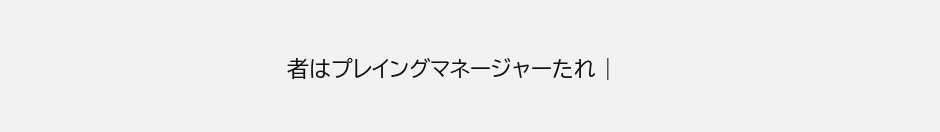者はプレイングマネージャーたれ |